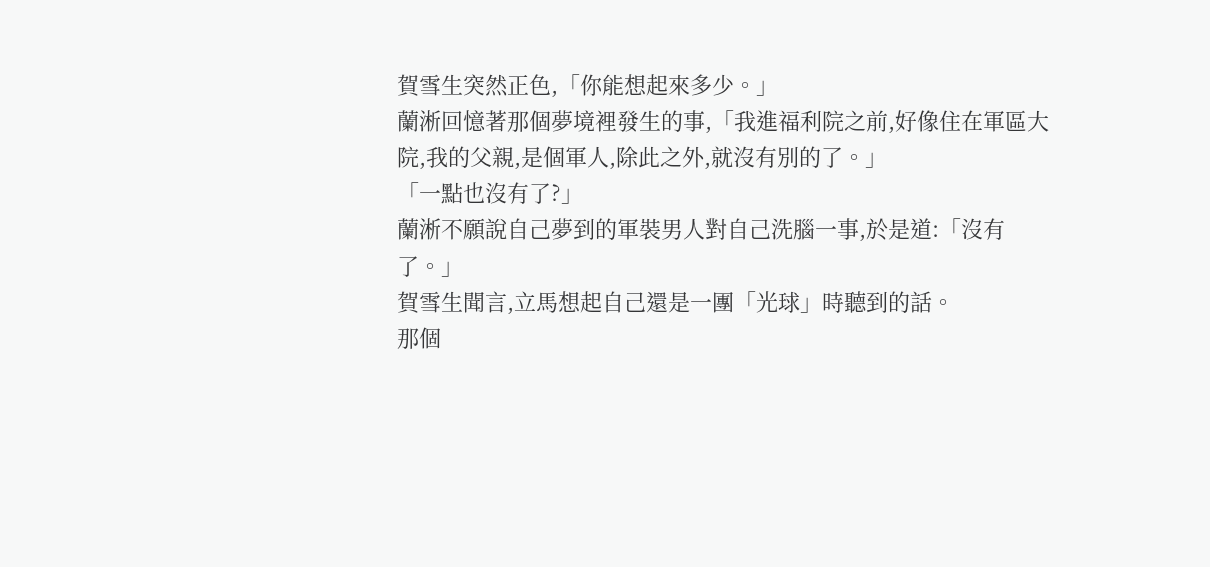賀雪生突然正色,「你能想起來多少。」
蘭淅回憶著那個夢境裡發生的事,「我進福利院之前,好像住在軍區大院,我的父親,是個軍人,除此之外,就沒有別的了。」
「一點也沒有了?」
蘭淅不願說自己夢到的軍裝男人對自己洗腦一事,於是道:「沒有了。」
賀雪生聞言,立馬想起自己還是一團「光球」時聽到的話。
那個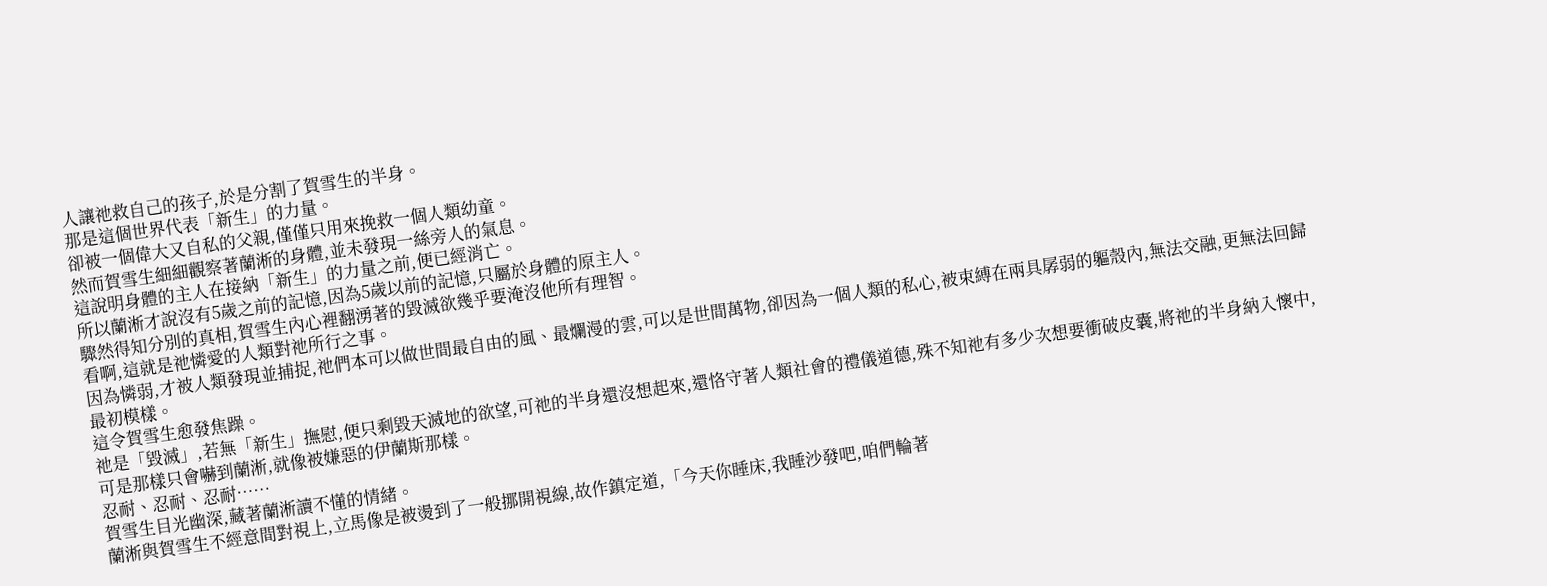人讓祂救自己的孩子,於是分割了賀雪生的半身。
那是這個世界代表「新生」的力量。
卻被一個偉大又自私的父親,僅僅只用來挽救一個人類幼童。
然而賀雪生細細觀察著蘭淅的身體,並未發現一絲旁人的氣息。
這說明身體的主人在接納「新生」的力量之前,便已經消亡。
所以蘭淅才說沒有5歲之前的記憶,因為5歲以前的記憶,只屬於身體的原主人。
驟然得知分別的真相,賀雪生內心裡翻湧著的毀滅欲幾乎要淹沒他所有理智。
看啊,這就是祂憐愛的人類對祂所行之事。
因為憐弱,才被人類發現並捕捉,祂們本可以做世間最自由的風、最爛漫的雲,可以是世間萬物,卻因為一個人類的私心,被束縛在兩具孱弱的軀殼內,無法交融,更無法回歸最初模樣。
這令賀雪生愈發焦躁。
祂是「毀滅」,若無「新生」撫慰,便只剩毀天滅地的欲望,可祂的半身還沒想起來,還恪守著人類社會的禮儀道德,殊不知祂有多少次想要衝破皮囊,將祂的半身納入懷中,可是那樣只會嚇到蘭淅,就像被嫌惡的伊蘭斯那樣。
忍耐、忍耐、忍耐……
賀雪生目光幽深,藏著蘭淅讀不懂的情緒。
蘭淅與賀雪生不經意間對視上,立馬像是被燙到了一般挪開視線,故作鎮定道,「今天你睡床,我睡沙發吧,咱們輪著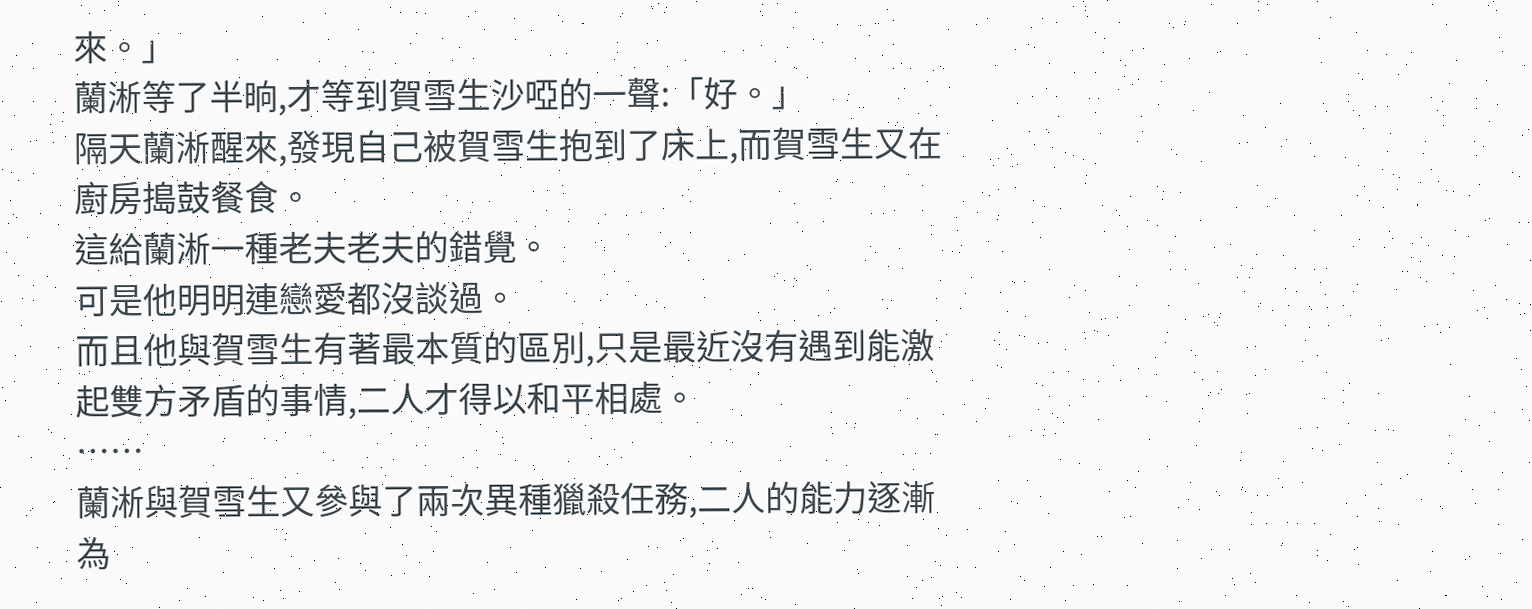來。」
蘭淅等了半晌,才等到賀雪生沙啞的一聲:「好。」
隔天蘭淅醒來,發現自己被賀雪生抱到了床上,而賀雪生又在廚房搗鼓餐食。
這給蘭淅一種老夫老夫的錯覺。
可是他明明連戀愛都沒談過。
而且他與賀雪生有著最本質的區別,只是最近沒有遇到能激起雙方矛盾的事情,二人才得以和平相處。
……
蘭淅與賀雪生又參與了兩次異種獵殺任務,二人的能力逐漸為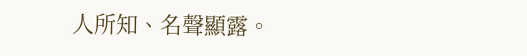人所知、名聲顯露。